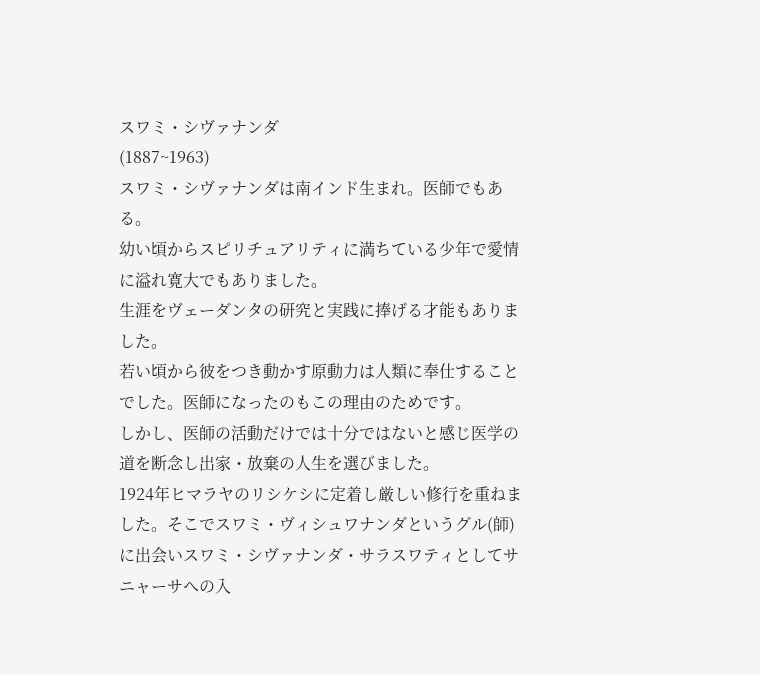スワミ・シヴァナンダ
(1887~1963)
スワミ・シヴァナンダは南インド生まれ。医師でもある。
幼い頃からスピリチュアリティに満ちている少年で愛情に溢れ寛大でもありました。
生涯をヴェーダンタの研究と実践に捧げる才能もありました。
若い頃から彼をつき動かす原動力は人類に奉仕することでした。医師になったのもこの理由のためです。
しかし、医師の活動だけでは十分ではないと感じ医学の道を断念し出家・放棄の人生を選びました。
1924年ヒマラヤのリシケシに定着し厳しい修行を重ねました。そこでスワミ・ヴィシュワナンダというグル(師)に出会いスワミ・シヴァナンダ・サラスワティとしてサニャーサへの入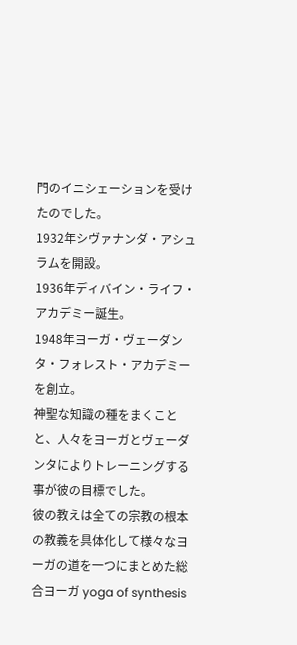門のイニシェーションを受けたのでした。
1932年シヴァナンダ・アシュラムを開設。
1936年ディバイン・ライフ・アカデミー誕生。
1948年ヨーガ・ヴェーダンタ・フォレスト・アカデミーを創立。
神聖な知識の種をまくことと、人々をヨーガとヴェーダンタによりトレーニングする事が彼の目標でした。
彼の教えは全ての宗教の根本の教義を具体化して様々なヨーガの道を一つにまとめた総合ヨーガ yoga of synthesis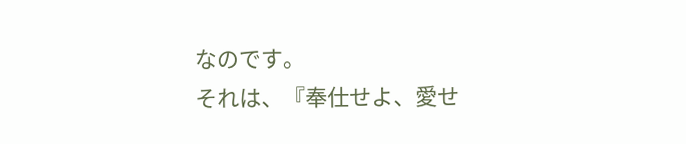なのです。
それは、『奉仕せよ、愛せ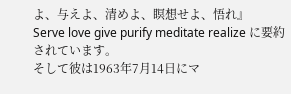よ、与えよ、清めよ、瞑想せよ、悟れ』
Serve love give purify meditate realize に要約されています。
そして彼は1963年7月14日にマ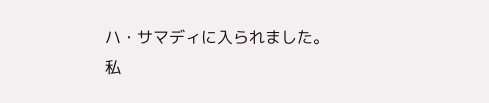ハ・サマディに入られました。
私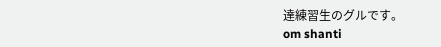達練習生のグルです。
om shanti